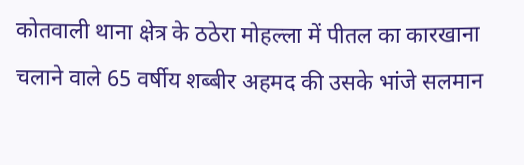कोतवाली थाना क्षेत्र के ठठेरा मोहल्ला में पीतल का कारखाना चलाने वाले 65 वर्षीय शब्बीर अहमद की उसके भांजे सलमान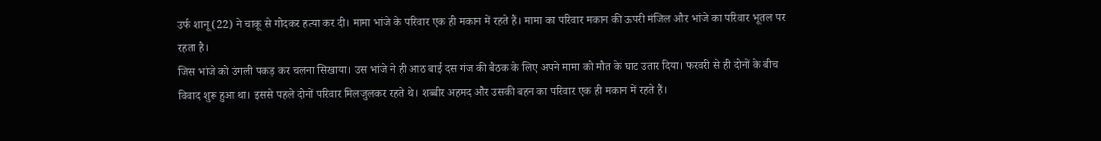उर्फ शानू (22) ने चाकू से गोदकर हत्या कर दी। मामा भांजे के परिवार एक ही मकान में रहते हैं। मामा का परिवार मकान की ऊपरी मंजिल और भांजे का परिवार भूतल पर रहता है।
जिस भांजे को उंगली पकड़ कर चलना सिखाया। उस भांजे ने ही आठ बाई दस गंज की बैठक के लिए अपने मामा को मौत के घाट उतार दिया। फरवरी से ही दोनों के बीच विवाद शुरू हुआ था। इससे पहले दोनों परिवार मिलजुलकर रहते थे। शब्बीर अहमद और उसकी बहन का परिवार एक ही मकान में रहते हैं।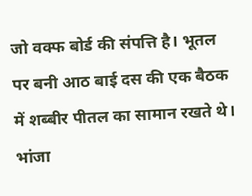जो वक्फ बोर्ड की संपत्ति है। भूतल पर बनी आठ बाई दस की एक बैठक में शब्बीर पीतल का सामान रखते थे। भांजा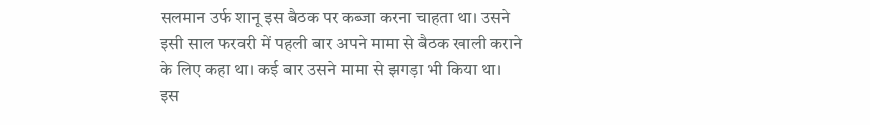सलमान उर्फ शानू इस बैठक पर कब्जा करना चाहता था। उसने इसी साल फरवरी में पहली बार अपने मामा से बैठक खाली कराने के लिए कहा था। कई बार उसने मामा से झगड़ा भी किया था।
इस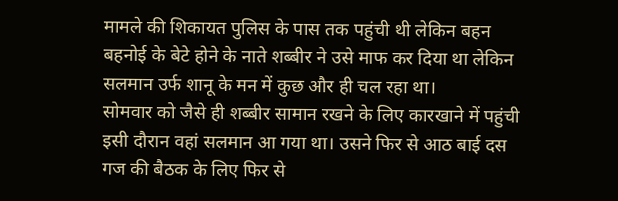मामले की शिकायत पुलिस के पास तक पहुंची थी लेकिन बहन बहनोई के बेटे होने के नाते शब्बीर ने उसे माफ कर दिया था लेकिन सलमान उर्फ शानू के मन में कुछ और ही चल रहा था।
सोमवार को जैसे ही शब्बीर सामान रखने के लिए कारखाने में पहुंची इसी दौरान वहां सलमान आ गया था। उसने फिर से आठ बाई दस गज की बैठक के लिए फिर से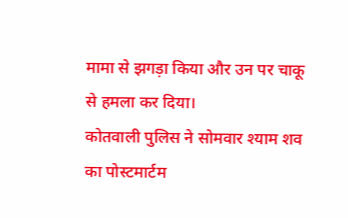मामा से झगड़ा किया और उन पर चाकू से हमला कर दिया।
कोतवाली पुलिस ने सोमवार श्याम शव का पोस्टमार्टम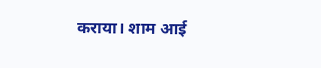कराया। शाम आई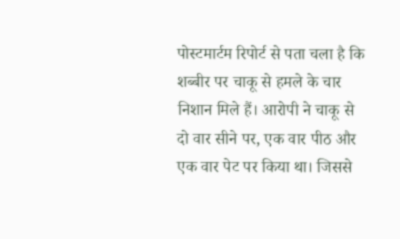पोस्टमार्टम रिपोर्ट से पता चला है कि शब्बीर पर चाकू से हमले के चार निशान मिले हैं। आरोपी ने चाकू से दो वार सीने पर, एक वार पीठ और एक वार पेट पर किया था। जिससे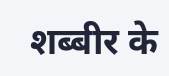शब्बीर के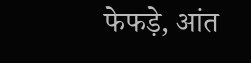फेफड़े, आंत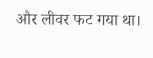और लीवर फट गया था।